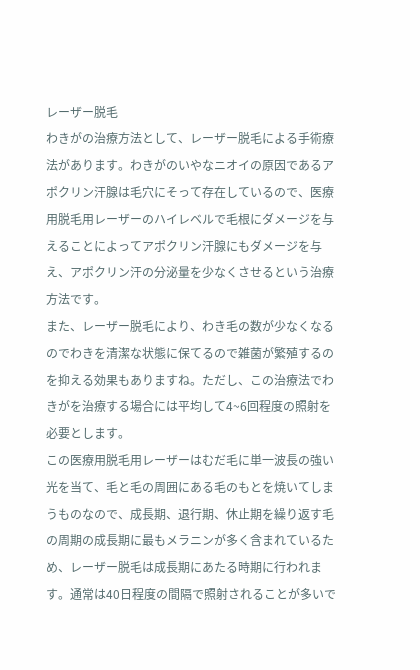レーザー脱毛
わきがの治療方法として、レーザー脱毛による手術療法があります。わきがのいやなニオイの原因であるアポクリン汗腺は毛穴にそって存在しているので、医療用脱毛用レーザーのハイレベルで毛根にダメージを与えることによってアポクリン汗腺にもダメージを与え、アポクリン汗の分泌量を少なくさせるという治療方法です。
また、レーザー脱毛により、わき毛の数が少なくなるのでわきを清潔な状態に保てるので雑菌が繁殖するのを抑える効果もありますね。ただし、この治療法でわきがを治療する場合には平均して4~6回程度の照射を必要とします。
この医療用脱毛用レーザーはむだ毛に単一波長の強い光を当て、毛と毛の周囲にある毛のもとを焼いてしまうものなので、成長期、退行期、休止期を繰り返す毛の周期の成長期に最もメラニンが多く含まれているため、レーザー脱毛は成長期にあたる時期に行われます。通常は40日程度の間隔で照射されることが多いで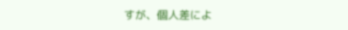すが、個人差によ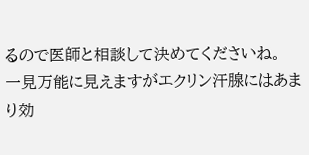るので医師と相談して決めてくださいね。
一見万能に見えますがエクリン汗腺にはあまり効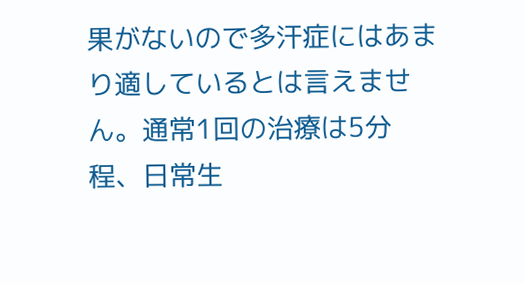果がないので多汗症にはあまり適しているとは言えません。通常1回の治療は5分程、日常生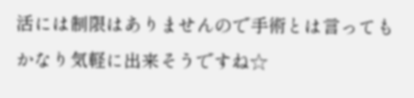活には制限はありませんので手術とは言ってもかなり気軽に出来そうですね☆